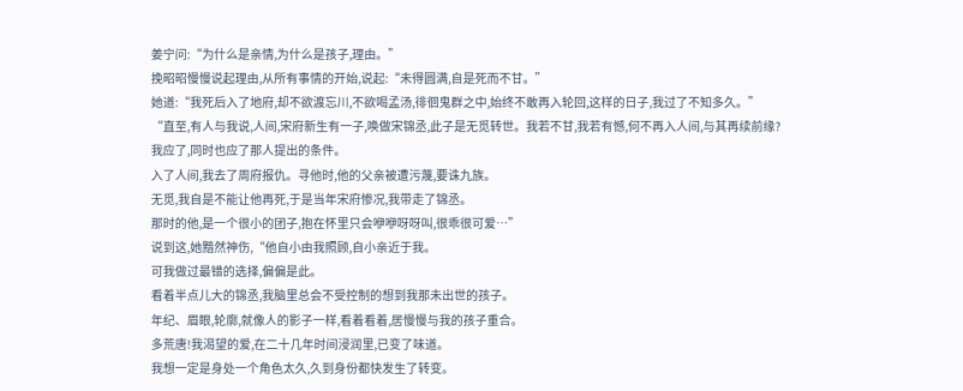姜宁问:“为什么是亲情,为什么是孩子,理由。”
挽昭昭慢慢说起理由,从所有事情的开始,说起:“未得圆满,自是死而不甘。”
她道:“我死后入了地府,却不欲渡忘川,不欲喝孟汤,徘徊鬼群之中,始终不敢再入轮回,这样的日子,我过了不知多久。”
“直至,有人与我说,人间,宋府新生有一子,唤做宋锦丞,此子是无觅转世。我若不甘,我若有憾,何不再入人间,与其再续前缘?
我应了,同时也应了那人提出的条件。
入了人间,我去了周府报仇。寻他时,他的父亲被遭污蔑,要诛九族。
无觅,我自是不能让他再死,于是当年宋府惨况,我带走了锦丞。
那时的他,是一个很小的团子,抱在怀里只会咿咿呀呀叫,很乖很可爱…”
说到这,她黯然神伤,“他自小由我照顾,自小亲近于我。
可我做过最错的选择,偏偏是此。
看着半点儿大的锦丞,我脑里总会不受控制的想到我那未出世的孩子。
年纪、眉眼,轮廓,就像人的影子一样,看着看着,居慢慢与我的孩子重合。
多荒唐!我渴望的爱,在二十几年时间浸润里,已变了味道。
我想一定是身处一个角色太久,久到身份都快发生了转变。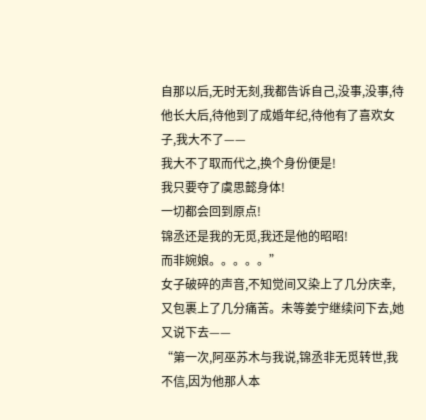自那以后,无时无刻,我都告诉自己,没事,没事,待他长大后,待他到了成婚年纪,待他有了喜欢女子,我大不了——
我大不了取而代之,换个身份便是!
我只要夺了虞思懿身体!
一切都会回到原点!
锦丞还是我的无觅,我还是他的昭昭!
而非婉娘。。。。。”
女子破碎的声音,不知觉间又染上了几分庆幸,又包裹上了几分痛苦。未等姜宁继续问下去,她又说下去——
“第一次,阿巫苏木与我说,锦丞非无觅转世,我不信,因为他那人本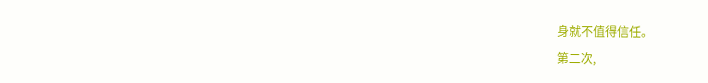身就不值得信任。
第二次,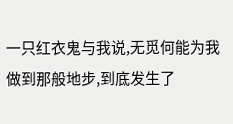一只红衣鬼与我说,无觅何能为我做到那般地步,到底发生了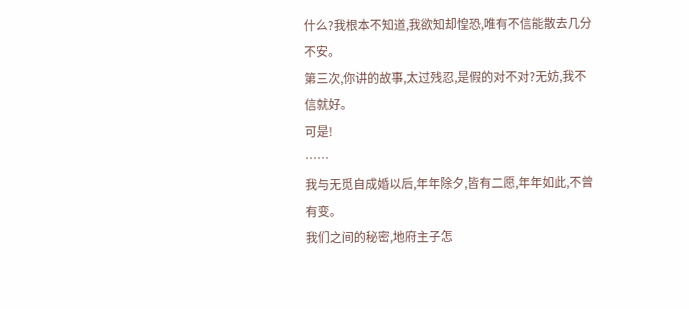什么?我根本不知道,我欲知却惶恐,唯有不信能散去几分不安。
第三次,你讲的故事,太过残忍,是假的对不对?无妨,我不信就好。
可是!
……
我与无觅自成婚以后,年年除夕,皆有二愿,年年如此,不曾有变。
我们之间的秘密,地府主子怎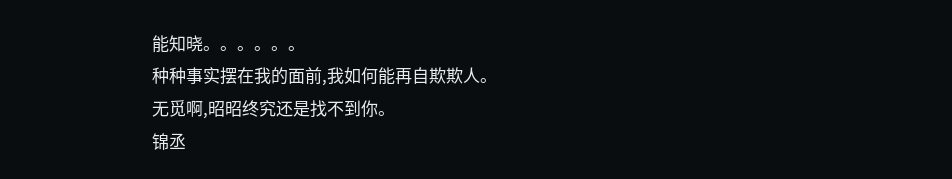能知晓。。。。。。
种种事实摆在我的面前,我如何能再自欺欺人。
无觅啊,昭昭终究还是找不到你。
锦丞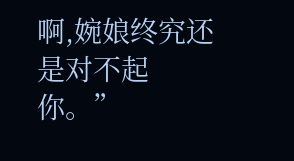啊,婉娘终究还是对不起你。”